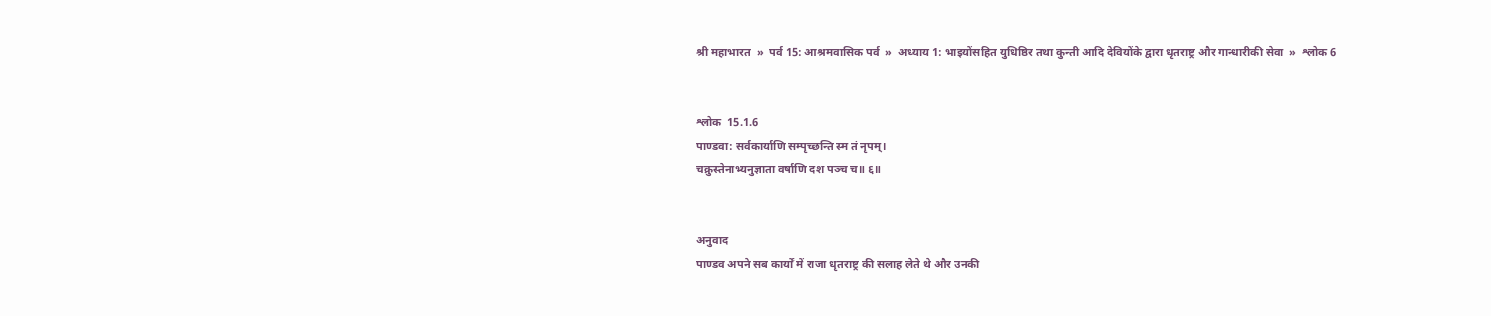श्री महाभारत  »  पर्व 15: आश्रमवासिक पर्व  »  अध्याय 1: भाइयोंसहित युधिष्ठिर तथा कुन्ती आदि देवियोंके द्वारा धृतराष्ट्र और गान्धारीकी सेवा  »  श्लोक 6


श्लोक  15.1.6
पाण्डवा: सर्वकार्याणि सम्पृच्छन्ति स्म तं नृपम्।
चक्रुस्तेनाभ्यनुज्ञाता वर्षाणि दश पञ्च च॥ ६॥


अनुवाद
पाण्डव अपने सब कार्यों में राजा धृतराष्ट्र की सलाह लेते थे और उनकी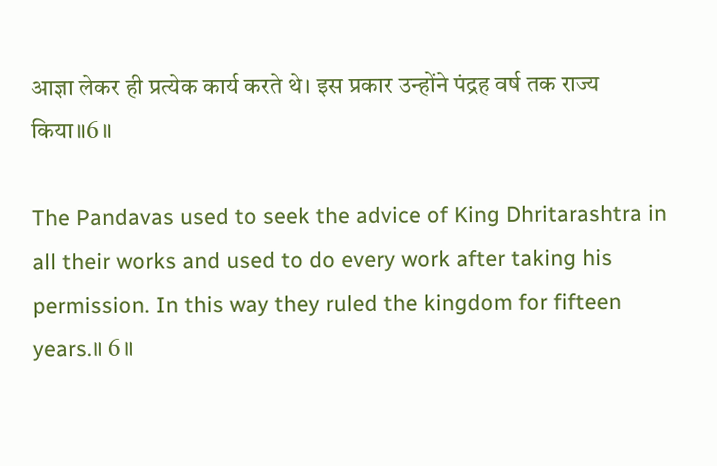आज्ञा लेकर ही प्रत्येक कार्य करते थे। इस प्रकार उन्होंने पंद्रह वर्ष तक राज्य किया॥6॥

The Pandavas used to seek the advice of King Dhritarashtra in all their works and used to do every work after taking his permission. In this way they ruled the kingdom for fifteen years.॥ 6॥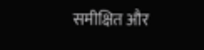समीक्षित और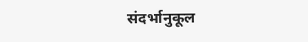संदर्भानुकूल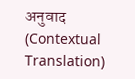अनुवाद (Contextual Translation)